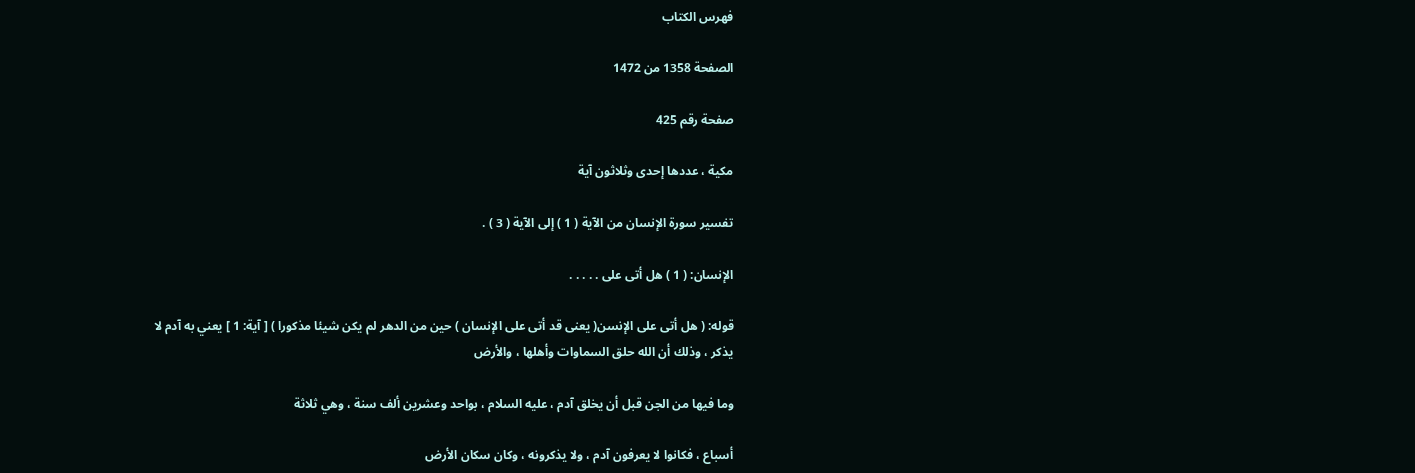فهرس الكتاب

الصفحة 1358 من 1472

صفحة رقم 425

مكية ، عددها إحدى وثلاثون آية

تفسير سورة الإنسان من الآية ( 1 ) إلى الآية ( 3 ) .

الإنسان: ( 1 ) هل أتى على . . . . .

قوله: ( هل أتى على الإنسن( يعنى قد أتى على الإنسان ) حين من الدهر لم يكن شيئا مذكورا ) [ آية: 1 ] يعني به آدم لا يذكر ، وذلك أن الله حلق السماوات وأهلها ، والأرض

وما فيها من الجن قبل أن يخلق آدم ، عليه السلام ، بواحد وعشرين ألف سنة ، وهي ثلاثة

أسباع ، فكانوا لا يعرفون آدم ، ولا يذكرونه ، وكان سكان الأرض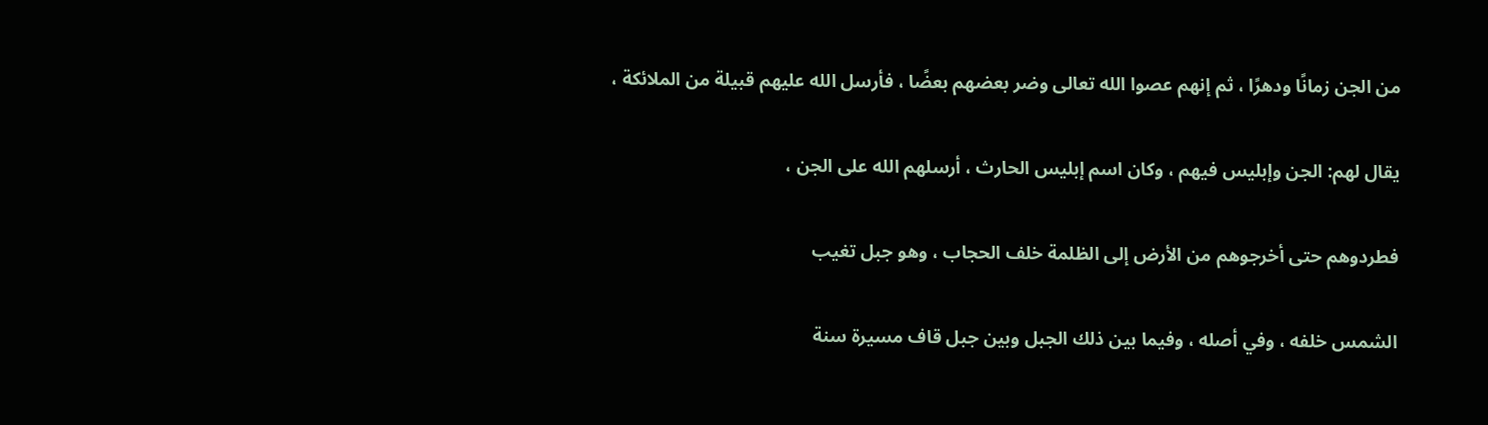من الجن زمانًا ودهرًا ، ثم إنهم عصوا الله تعالى وضر بعضهم بعضًا ، فأرسل الله عليهم قبيلة من الملائكة ،

يقال لهم: الجن وإبليس فيهم ، وكان اسم إبليس الحارث ، أرسلهم الله على الجن ،

فطردوهم حتى أخرجوهم من الأرض إلى الظلمة خلف الحجاب ، وهو جبل تغيب

الشمس خلفه ، وفي أصله ، وفيما بين ذلك الجبل وبين جبل قاف مسيرة سنة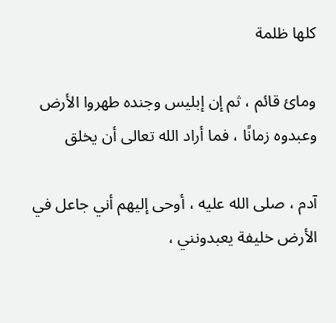كلها ظلمة

ومائ قائم ، ثم إن إبليس وجنده طهروا الأرض وعبدوه زمانًا ، فما أراد الله تعالى أن يخلق

آدم ، صلى الله عليه ، أوحى إليهم أني جاعل في الأرض خليفة يعبدونني ،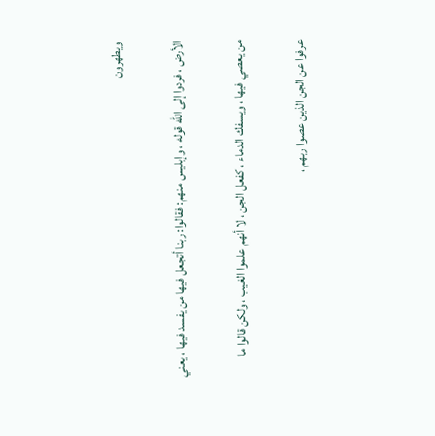ويطهرون

الأرض ، فردوا إلى الله قوله ، وإبليس منهم: فقالوا: ربنا أتجعل فيها من يفسد فيها ، يعني

من يعصي فيها ، ويسفك الدماء ، كفعل الجن ، لا أنهم علموا الغيب ، ولكن قالوا ما

عرفوا عن الجن الذين عصوا ربهم ،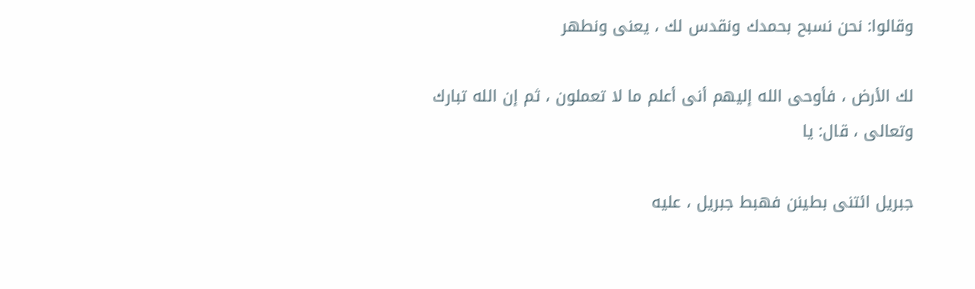وقالوا: نحن نسبح بحمدك ونقدس لك ، يعنى ونطهر

لك الأرض ، فأوحى الله إليهم أنى أعلم ما لا تعملون ، ثم إن الله تبارك وتعالى ، قال: يا

جبريل ائتنى بطينن فهبط جبريل ، عليه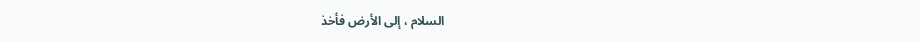السلام ، إلى الأرض فأخذ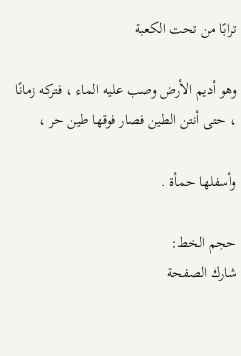ترابًا من تحت الكعبة

وهو أديم الأرض وصب عليه الماء ، فتركه زمانًا ، حتى أنتن الطين فصار فوقها طين حر ،

وأسفلها حمأة .

حجم الخط:
شارك الصفحة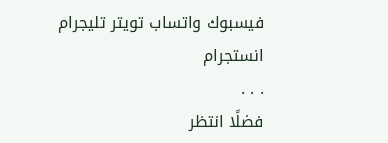فيسبوك واتساب تويتر تليجرام انستجرام
. . .
فضلًا انتظر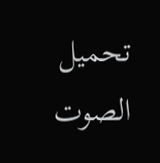تحميل الصوت